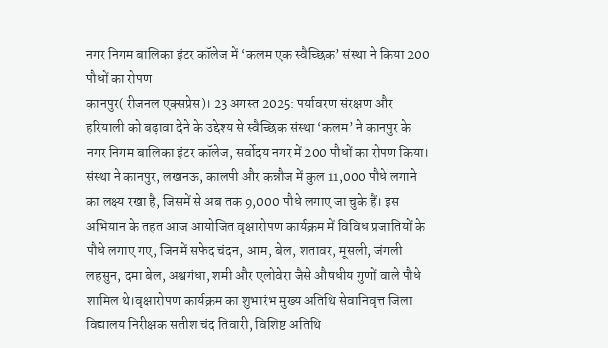नगर निगम बालिका इंटर कॉलेज में ‘कलम एक स्वैच्छिक’ संस्था ने किया 200 पौधों का रोपण
कानपुर( रीजनल एक्सप्रेस)। 23 अगस्त 2025: पर्यावरण संरक्षण और हरियाली को बढ़ावा देने के उद्देश्य से स्वैच्छिक संस्था ‘कलम’ ने कानपुर के नगर निगम बालिका इंटर कॉलेज, सर्वोदय नगर में 200 पौधों का रोपण किया। संस्था ने कानपुर, लखनऊ, कालपी और कन्नौज में कुल 11,000 पौधे लगाने का लक्ष्य रखा है, जिसमें से अब तक 9,000 पौधे लगाए जा चुके हैं। इस अभियान के तहत आज आयोजित वृक्षारोपण कार्यक्रम में विविध प्रजातियों के पौधे लगाए गए, जिनमें सफेद चंदन, आम, बेल, शतावर, मूसली, जंगली लहसुन, दमा बेल, अश्वगंधा, शमी और एलोवेरा जैसे औषधीय गुणों वाले पौधे शामिल थे।वृक्षारोपण कार्यक्रम का शुभारंभ मुख्य अतिथि सेवानिवृत्त जिला विद्यालय निरीक्षक सतीश चंद तिवारी, विशिष्ट अतिथि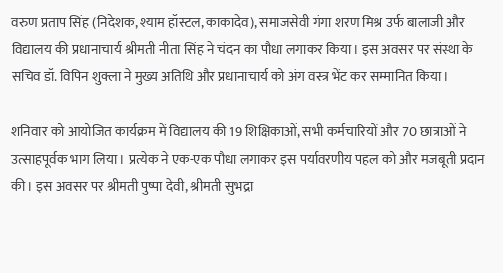वरुण प्रताप सिंह (निदेशक, श्याम हॉस्टल, काकादेव), समाजसेवी गंगा शरण मिश्र उर्फ बालाजी और विद्यालय की प्रधानाचार्य श्रीमती नीता सिंह ने चंदन का पौधा लगाकर किया। इस अवसर पर संस्था के सचिव डॉ. विपिन शुक्ला ने मुख्य अतिथि और प्रधानाचार्य को अंग वस्त्र भेंट कर सम्मानित किया।

शनिवार को आयोजित कार्यक्रम में विद्यालय की 19 शिक्षिकाओं, सभी कर्मचारियों और 70 छात्राओं ने उत्साहपूर्वक भाग लिया। प्रत्येक ने एक-एक पौधा लगाकर इस पर्यावरणीय पहल को और मजबूती प्रदान की। इस अवसर पर श्रीमती पुष्पा देवी, श्रीमती सुभद्रा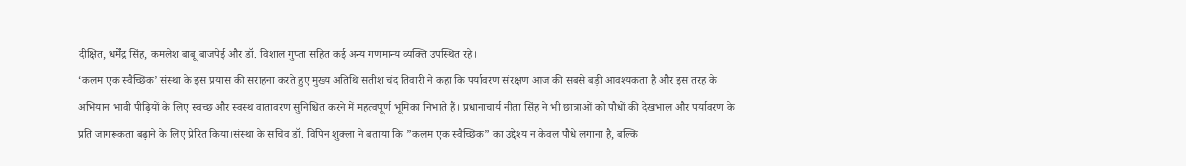दीक्षित, धर्मेंद्र सिंह, कमलेश बाबू बाजपेई और डॉ. विशाल गुप्ता सहित कई अन्य गणमान्य व्यक्ति उपस्थित रहे।
‘कलम एक स्वैच्छिक’ संस्था के इस प्रयास की सराहना करते हुए मुख्य अतिथि सतीश चंद तिवारी ने कहा कि पर्यावरण संरक्षण आज की सबसे बड़ी आवश्यकता है और इस तरह के अभियान भावी पीढ़ियों के लिए स्वच्छ और स्वस्थ वातावरण सुनिश्चित करने में महत्वपूर्ण भूमिका निभाते हैं। प्रधानाचार्य नीता सिंह ने भी छात्राओं को पौधों की देखभाल और पर्यावरण के प्रति जागरूकता बढ़ाने के लिए प्रेरित किया।संस्था के सचिव डॉ. विपिन शुक्ला ने बताया कि ”कलम एक स्वैच्छिक” का उद्देश्य न केवल पौधे लगाना है, बल्कि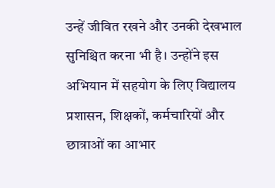उन्हें जीवित रखने और उनकी देखभाल सुनिश्चित करना भी है। उन्होंने इस अभियान में सहयोग के लिए विद्यालय प्रशासन, शिक्षकों, कर्मचारियों और छात्राओं का आभार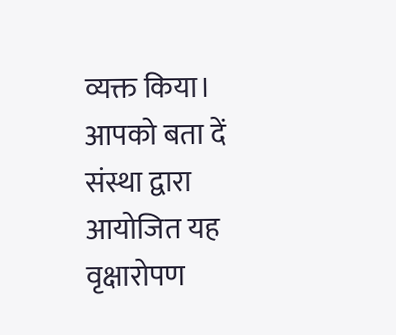व्यक्त किया।
आपको बता दें संस्था द्वारा आयोजित यह वृक्षारोपण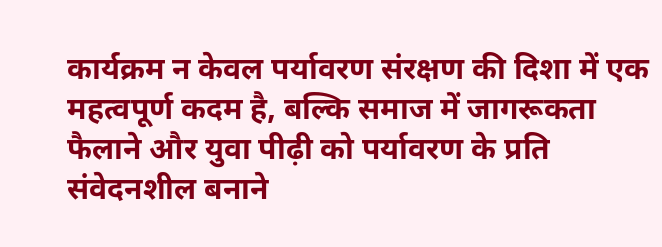कार्यक्रम न केवल पर्यावरण संरक्षण की दिशा में एक महत्वपूर्ण कदम है, बल्कि समाज में जागरूकता फैलाने और युवा पीढ़ी को पर्यावरण के प्रति संवेदनशील बनाने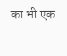का भी एक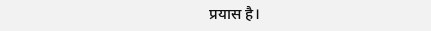प्रयास है।